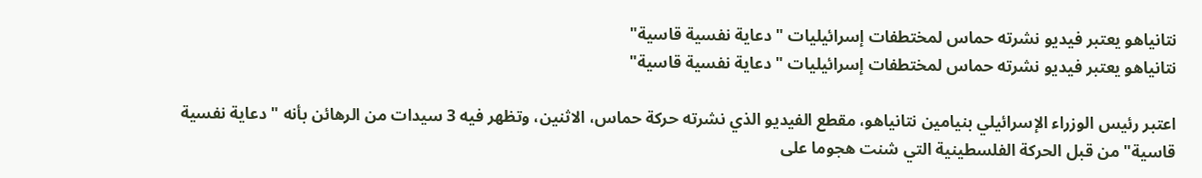نتانياهو يعتبر فيديو نشرته حماس لمختطفات إسرائيليات "دعاية نفسية قاسية"
نتانياهو يعتبر فيديو نشرته حماس لمختطفات إسرائيليات "دعاية نفسية قاسية"

اعتبر رئيس الوزراء الإسرائيلي بنيامين نتانياهو، مقطع الفيديو الذي نشرته حركة حماس، الاثنين، وتظهر فيه 3 سيدات من الرهائن بأنه "دعاية نفسية قاسية" من قبل الحركة الفلسطينية التي شنت هجوما على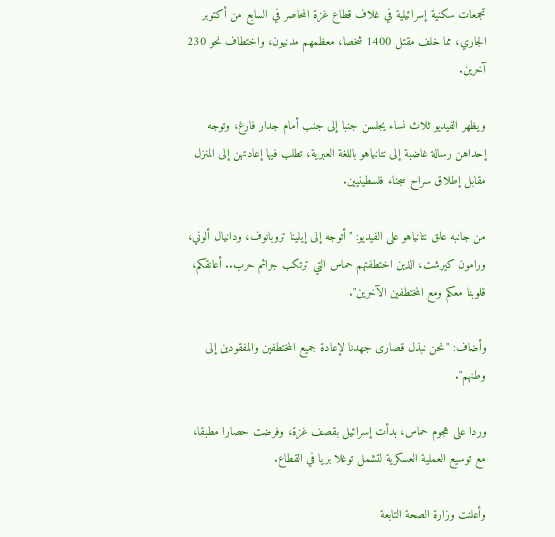تجمعات سكنية إسرائيلية في غلاف قطاع غزة المحاصر في السابع من أكتوبر الجاري، مما خلف مقتل 1400 شخصا، معظمهم مدنيون، واختطاف نحو 230 آخرين.

ويظهر الفيديو ثلاث نساء يجلسن جنبا إلى جنب أمام جدار فارغ، وتوجه إحداهن رسالة غاضبة إلى نتانياهو باللغة العبرية، تطلب فيها إعادتهن إلى المنزل مقابل إطلاق سراح سجناء فلسطينيين.

من جانبه علق نتانياهو على الفيديو: "أتوجه إلى إيلينا تروبانوف، ودانيال ألوني، ورامون كيرشت، الذين اختطفتهم حماس التي ترتكب جرائم حرب.. أعانقكم، قلوبنا معكم ومع المختطفين الآخرين".

وأضاف: "نحن نبذل قصارى جهدنا لإعادة جميع المختطفين والمفقودين إلى وطنهم".

وردا على هجوم حماس، بدأت إسرائيل بقصف غزة، وفرضت حصارا مطبقا، مع توسيع العملية العسكرية لتشمل توغلا بريا في القطاع.

وأعلنت وزارة الصحة التابعة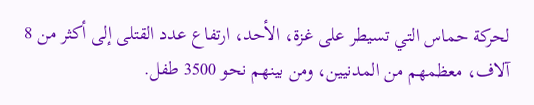لحركة حماس التي تسيطر على غزة، الأحد، ارتفاع عدد القتلى إلى أكثر من 8 آلاف، معظمهم من المدنيين، ومن بينهم نحو 3500 طفل.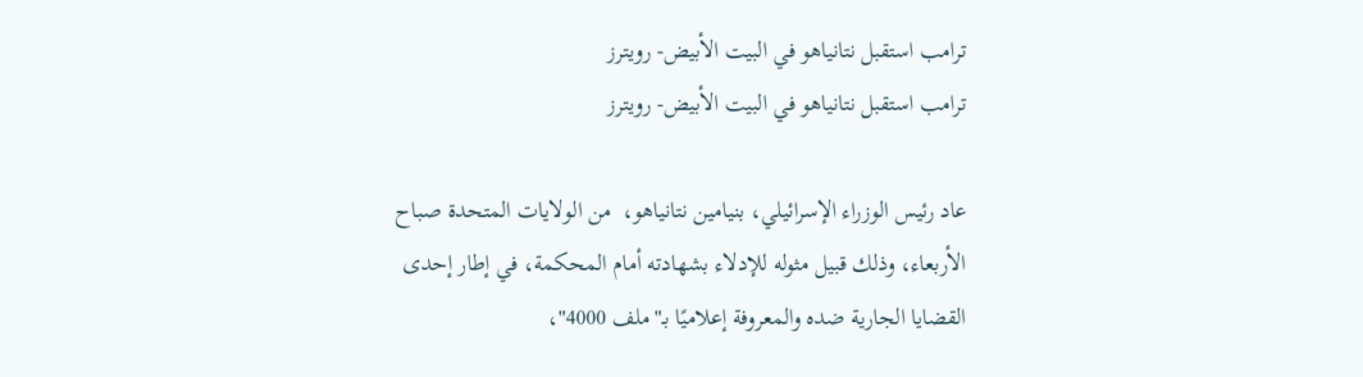ترامب استقبل نتانياهو في البيت الأبيض- رويترز
ترامب استقبل نتانياهو في البيت الأبيض- رويترز

عاد رئيس الوزراء الإسرائيلي، بنيامين نتانياهو،  من الولايات المتحدة صباح الأربعاء، وذلك قبيل مثوله للإدلاء بشهادته أمام المحكمة، في إطار إحدى القضايا الجارية ضده والمعروفة إعلاميًا بـ"ملف 4000"،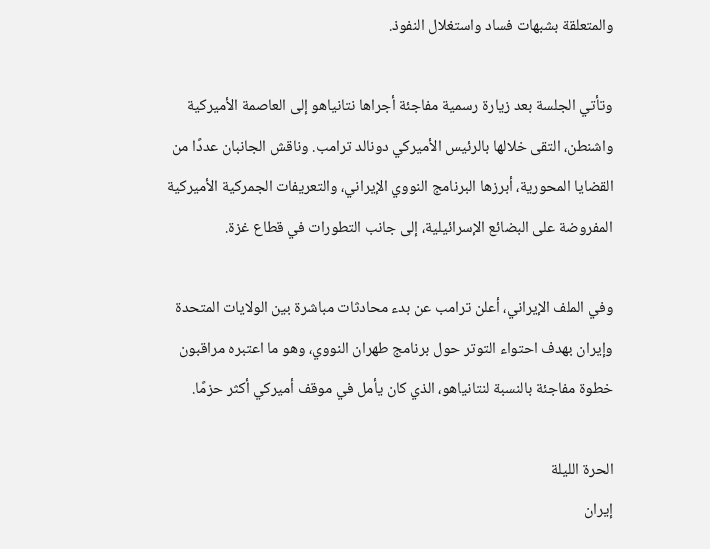والمتعلقة بشبهات فساد واستغلال النفوذ.

وتأتي الجلسة بعد زيارة رسمية مفاجئة أجراها نتانياهو إلى العاصمة الأميركية واشنطن، التقى خلالها بالرئيس الأميركي دونالد ترامب. وناقش الجانبان عددًا من القضايا المحورية، أبرزها البرنامج النووي الإيراني، والتعريفات الجمركية الأميركية المفروضة على البضائع الإسرائيلية، إلى جانب التطورات في قطاع غزة.

وفي الملف الإيراني، أعلن ترامب عن بدء محادثات مباشرة بين الولايات المتحدة وإيران بهدف احتواء التوتر حول برنامج طهران النووي، وهو ما اعتبره مراقبون خطوة مفاجئة بالنسبة لنتانياهو، الذي كان يأمل في موقف أميركي أكثر حزمًا.

الحرة الليلة
إيران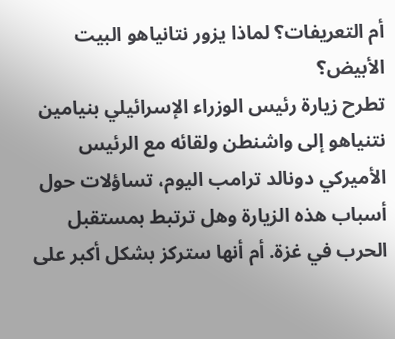أم التعريفات؟ لماذا يزور نتانياهو البيت الأبيض؟
تطرح زيارة رئيس الوزراء الإسرائيلي بنيامين نتنياهو إلى واشنطن ولقائه مع الرئيس الأميركي دونالد ترامب اليوم، تساؤلات حول أسباب هذه الزيارة وهل ترتبط بمستقبل الحرب في غزة. أم أنها ستركز بشكل أكبر على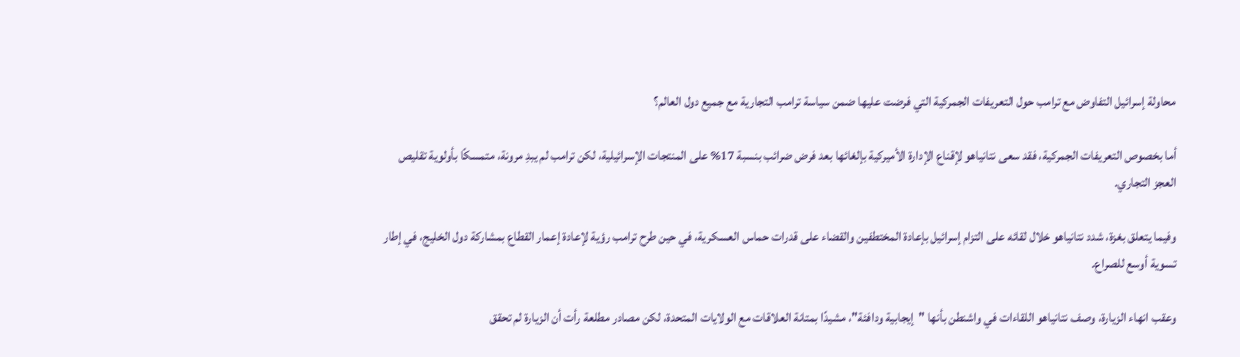محاولة إسرائيل التفاوض مع ترامب حول التعريفات الجمركية التي فرضت عليها ضمن سياسة ترامب التجارية مع جميع دول العالم؟

أما بخصوص التعريفات الجمركية، فقد سعى نتانياهو لإقناع الإدارة الأميركية بإلغائها بعد فرض ضرائب بنسبة 17% على المنتجات الإسرائيلية، لكن ترامب لم يبدِ مرونة، متمسكًا بأولوية تقليص العجز التجاري.

وفيما يتعلق بغزة، شدد نتانياهو خلال لقائه على التزام إسرائيل بإعادة المختطفين والقضاء على قدرات حماس العسكرية، في حين طرح ترامب رؤية لإعادة إعمار القطاع بمشاركة دول الخليج، في إطار تسوية أوسع للصراع.

وعقب انهاء الزيارة، وصف نتانياهو اللقاءات في واشنطن بأنها "إيجابية ودافئة"، مشيدًا بمتانة العلاقات مع الولايات المتحدة، لكن مصادر مطلعة رأت أن الزيارة لم تحقق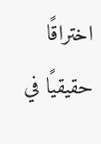اختراقًا حقيقيًا في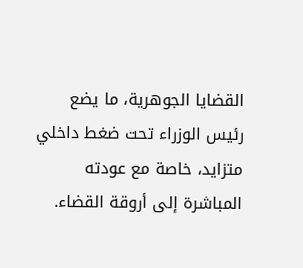القضايا الجوهرية، ما يضع رئيس الوزراء تحت ضغط داخلي متزايد، خاصة مع عودته المباشرة إلى أروقة القضاء.